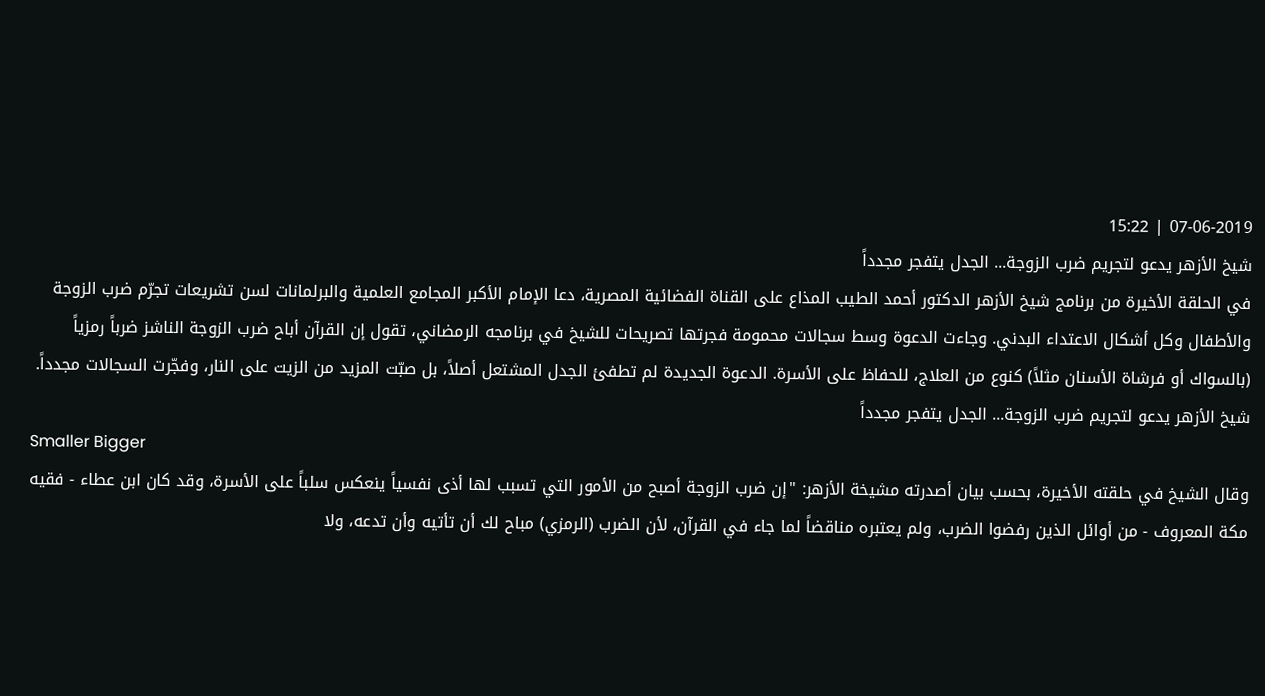07-06-2019 | 15:22
شيخ الأزهر يدعو لتجريم ضرب الزوجة... الجدل يتفجر مجدداً
في الحلقة الأخيرة من برنامج شيخ الأزهر الدكتور أحمد الطيب المذاع على القناة الفضائية المصرية، دعا الإمام الأكبر المجامع العلمية والبرلمانات لسن تشريعات تجرّم ضرب الزوجة والأطفال وكل أشكال الاعتداء البدني. وجاءت الدعوة وسط سجالات محمومة فجرتها تصريحات للشيخ في برنامجه الرمضاني، تقول إن القرآن أباح ضرب الزوجة الناشز ضرباً رمزياً (بالسواك أو فرشاة الأسنان مثلاً) كنوع من العلاج، للحفاظ على الأسرة. الدعوة الجديدة لم تطفئ الجدل المشتعل أصلاً، بل صبّت المزيد من الزيت على النار، وفجّرت السجالات مجدداً.
شيخ الأزهر يدعو لتجريم ضرب الزوجة... الجدل يتفجر مجدداً
Smaller Bigger
وقال الشيخ في حلقته الأخيرة، بحسب بيان أصدرته مشيخة الأزهر: "إن ضرب الزوجة أصبح من الأمور التي تسبب لها أذى نفسياً ينعكس سلباً على الأسرة، وقد كان ابن عطاء - فقيه مكة المعروف - من أوائل الذين رفضوا الضرب، ولم يعتبره مناقضاً لما جاء في القرآن، لأن الضرب (الرمزي) مباح لك أن تأتيه وأن تدعه، ولا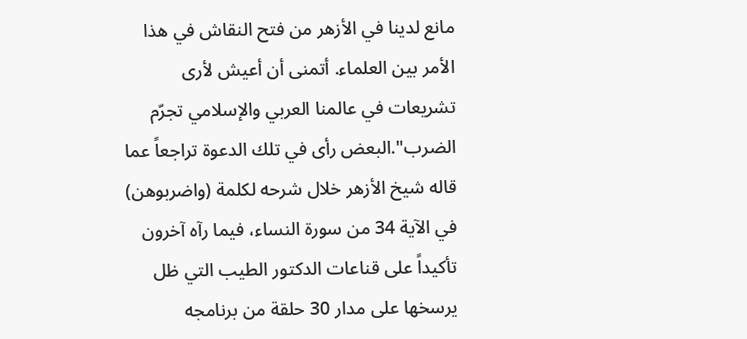مانع لدينا في الأزهر من فتح النقاش في هذا الأمر بين العلماء. أتمنى أن أعيش لأرى تشريعات في عالمنا العربي والإسلامي تجرّم الضرب".البعض رأى في تلك الدعوة تراجعاً عما قاله شيخ الأزهر خلال شرحه لكلمة (واضربوهن) في الآية 34 من سورة النساء، فيما رآه آخرون تأكيداً على قناعات الدكتور الطيب التي ظل يرسخها على مدار 30 حلقة من برنامجه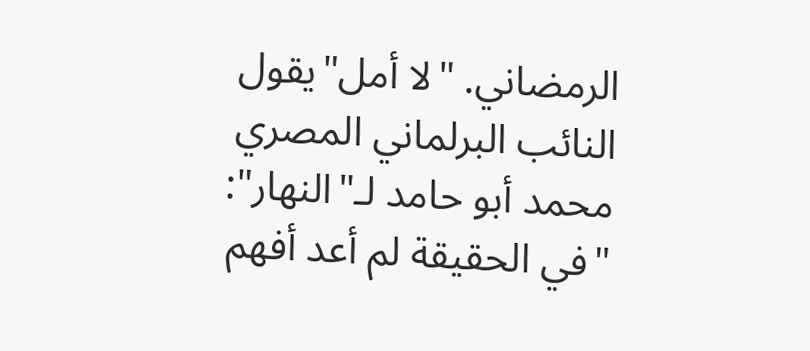الرمضاني. "لا أمل"يقول النائب البرلماني المصري محمد أبو حامد لـ"النهار": "في الحقيقة لم أعد أفهم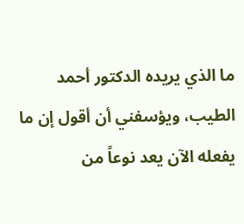ما الذي يريده الدكتور أحمد الطيب، ويؤسفني أن أقول إن ما يفعله الآن يعد نوعاً من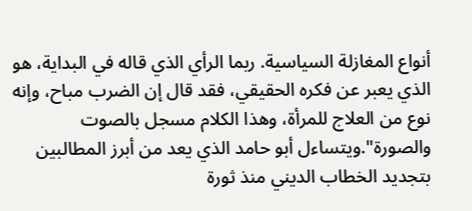أنواع المغازلة السياسية. ربما الرأي الذي قاله في البداية، هو الذي يعبر عن فكره الحقيقي، فقد قال إن الضرب مباح، وإنه نوع من العلاج للمرأة، وهذا الكلام مسجل بالصوت والصورة".ويتساءل أبو حامد الذي يعد من أبرز المطالبين بتجديد الخطاب الديني منذ ثورة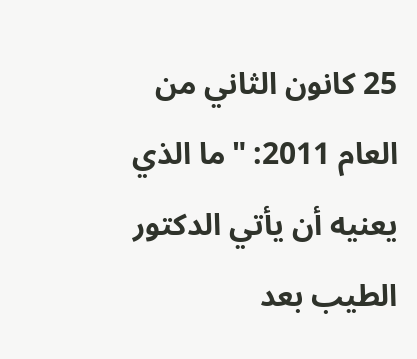25 كانون الثاني من العام 2011: "ما الذي يعنيه أن يأتي الدكتور الطيب بعد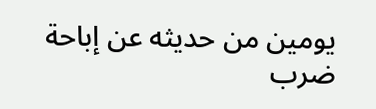يومين من حديثه عن إباحة ضرب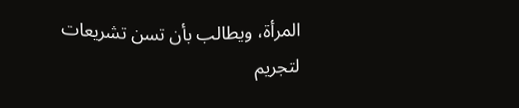المرأة، ويطالب بأن تسن تشريعات لتجريم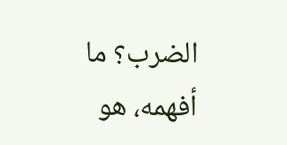الضرب؟ ما أفهمه، هو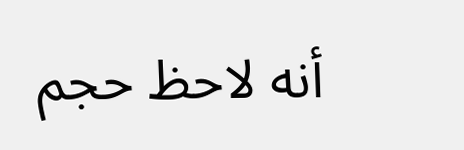أنه لاحظ حجم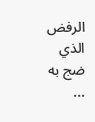الرفض الذي ضج به ...